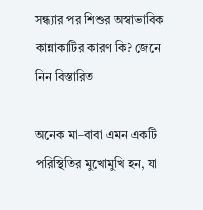সন্ধ্যার পর শিশুর অস্বাভাবিক কান্নাকাটির কারণ কি? জেনে নিন বিস্তারিত

অনেক মা–বাবা এমন একটি পরিস্থিতির মুখোমুখি হন, যা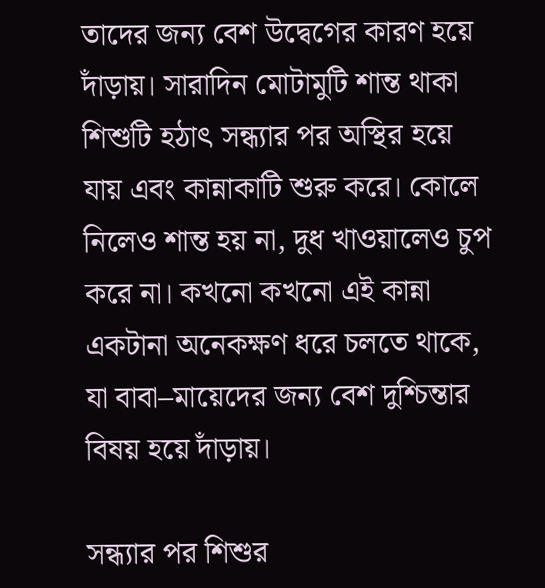তাদের জন্য বেশ উদ্বেগের কারণ হয়ে দাঁড়ায়। সারাদিন মোটামুটি শান্ত থাকা শিশুটি হঠাৎ সন্ধ্যার পর অস্থির হয়ে যায় এবং কান্নাকাটি শুরু করে। কোলে নিলেও শান্ত হয় না, দুধ খাওয়ালেও চুপ করে না। কখনো কখনো এই কান্না একটানা অনেকক্ষণ ধরে চলতে থাকে, যা বাবা–মায়েদের জন্য বেশ দুশ্চিন্তার বিষয় হয়ে দাঁড়ায়।

সন্ধ্যার পর শিশুর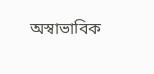অস্বাভাবিক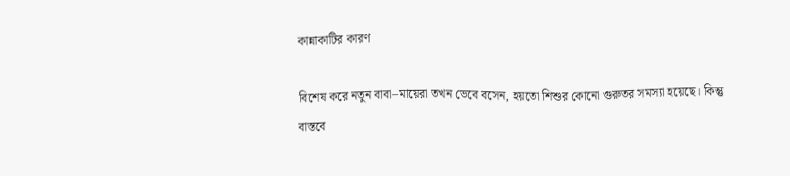কান্নাকাটির কারণ

বিশেষ করে নতুন বাবা–মায়েরা তখন ভেবে বসেন, হয়তো শিশুর কোনো গুরুতর সমস্যা হয়েছে। কিন্তু বাস্তবে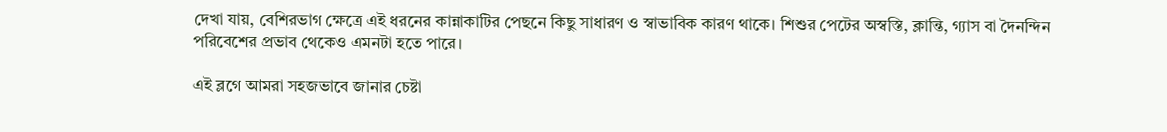দেখা যায়, বেশিরভাগ ক্ষেত্রে এই ধরনের কান্নাকাটির পেছনে কিছু সাধারণ ও স্বাভাবিক কারণ থাকে। শিশুর পেটের অস্বস্তি, ক্লান্তি, গ্যাস বা দৈনন্দিন পরিবেশের প্রভাব থেকেও এমনটা হতে পারে।

এই ব্লগে আমরা সহজভাবে জানার চেষ্টা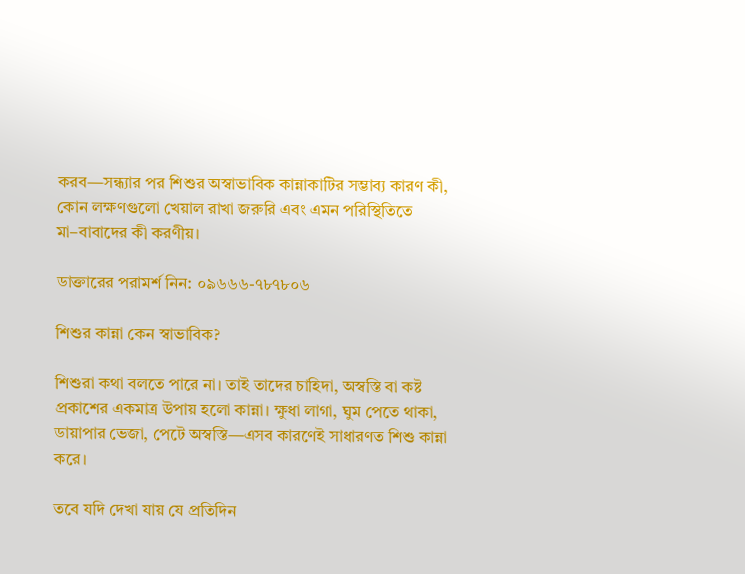করব—সন্ধ্যার পর শিশুর অস্বাভাবিক কান্নাকাটির সম্ভাব্য কারণ কী, কোন লক্ষণগুলো খেয়াল রাখা জরুরি এবং এমন পরিস্থিতিতে মা–বাবাদের কী করণীয়।

ডাক্তারের পরামর্শ নিন: ০৯৬৬৬-৭৮৭৮০৬

শিশুর কান্না কেন স্বাভাবিক?

শিশুরা কথা বলতে পারে না। তাই তাদের চাহিদা, অস্বস্তি বা কষ্ট প্রকাশের একমাত্র উপায় হলো কান্না। ক্ষুধা লাগা, ঘুম পেতে থাকা, ডায়াপার ভেজা, পেটে অস্বস্তি—এসব কারণেই সাধারণত শিশু কান্না করে।

তবে যদি দেখা যায় যে প্রতিদিন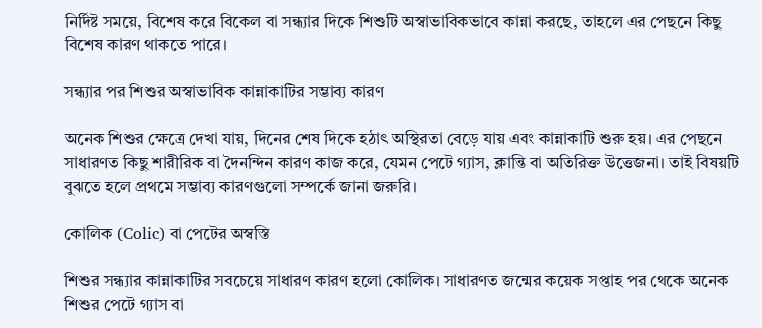নির্দিষ্ট সময়ে, বিশেষ করে বিকেল বা সন্ধ্যার দিকে শিশুটি অস্বাভাবিকভাবে কান্না করছে, তাহলে এর পেছনে কিছু বিশেষ কারণ থাকতে পারে।

সন্ধ্যার পর শিশুর অস্বাভাবিক কান্নাকাটির সম্ভাব্য কারণ

অনেক শিশুর ক্ষেত্রে দেখা যায়, দিনের শেষ দিকে হঠাৎ অস্থিরতা বেড়ে যায় এবং কান্নাকাটি শুরু হয়। এর পেছনে সাধারণত কিছু শারীরিক বা দৈনন্দিন কারণ কাজ করে, যেমন পেটে গ্যাস, ক্লান্তি বা অতিরিক্ত উত্তেজনা। তাই বিষয়টি বুঝতে হলে প্রথমে সম্ভাব্য কারণগুলো সম্পর্কে জানা জরুরি।

কোলিক (Colic) বা পেটের অস্বস্তি

শিশুর সন্ধ্যার কান্নাকাটির সবচেয়ে সাধারণ কারণ হলো কোলিক। সাধারণত জন্মের কয়েক সপ্তাহ পর থেকে অনেক শিশুর পেটে গ্যাস বা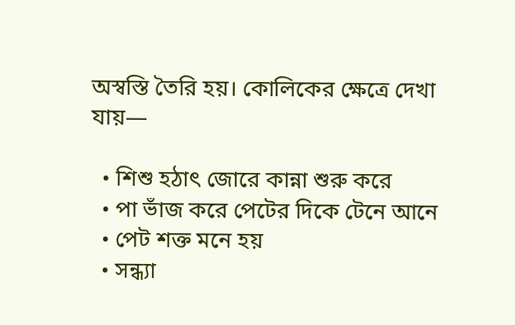অস্বস্তি তৈরি হয়। কোলিকের ক্ষেত্রে দেখা যায়—

  • শিশু হঠাৎ জোরে কান্না শুরু করে
  • পা ভাঁজ করে পেটের দিকে টেনে আনে
  • পেট শক্ত মনে হয়
  • সন্ধ্যা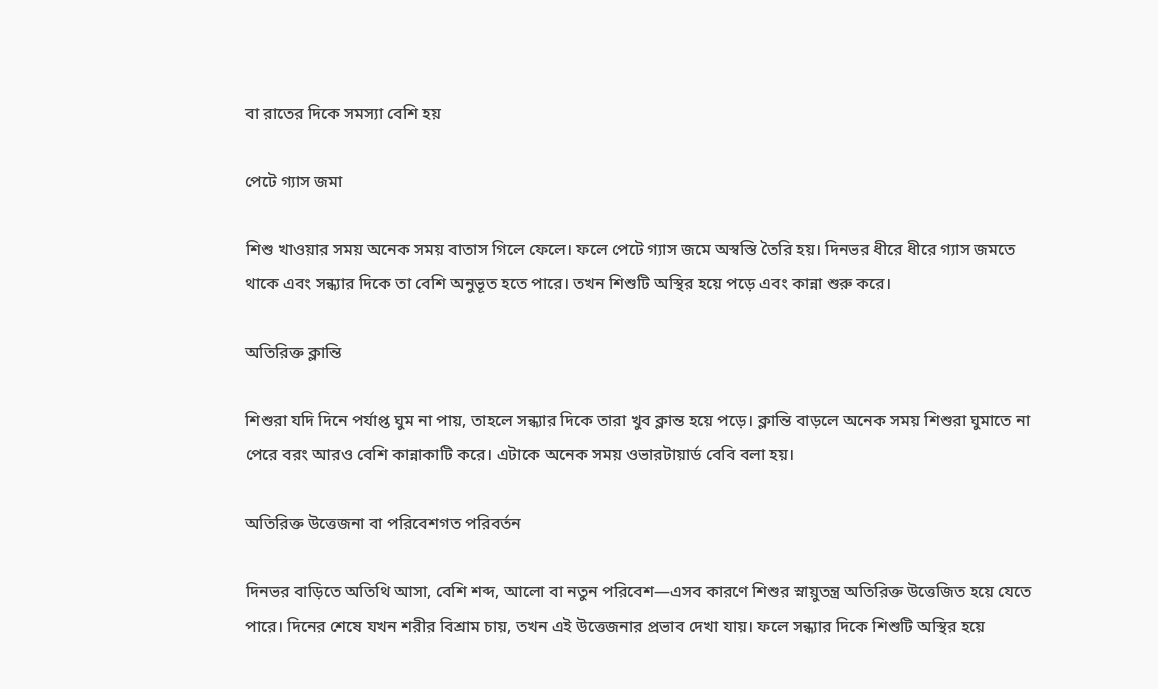বা রাতের দিকে সমস্যা বেশি হয়

পেটে গ্যাস জমা

শিশু খাওয়ার সময় অনেক সময় বাতাস গিলে ফেলে। ফলে পেটে গ্যাস জমে অস্বস্তি তৈরি হয়। দিনভর ধীরে ধীরে গ্যাস জমতে থাকে এবং সন্ধ্যার দিকে তা বেশি অনুভূত হতে পারে। তখন শিশুটি অস্থির হয়ে পড়ে এবং কান্না শুরু করে।

অতিরিক্ত ক্লান্তি

শিশুরা যদি দিনে পর্যাপ্ত ঘুম না পায়, তাহলে সন্ধ্যার দিকে তারা খুব ক্লান্ত হয়ে পড়ে। ক্লান্তি বাড়লে অনেক সময় শিশুরা ঘুমাতে না পেরে বরং আরও বেশি কান্নাকাটি করে। এটাকে অনেক সময় ওভারটায়ার্ড বেবি বলা হয়।

অতিরিক্ত উত্তেজনা বা পরিবেশগত পরিবর্তন

দিনভর বাড়িতে অতিথি আসা, বেশি শব্দ, আলো বা নতুন পরিবেশ—এসব কারণে শিশুর স্নায়ুতন্ত্র অতিরিক্ত উত্তেজিত হয়ে যেতে পারে। দিনের শেষে যখন শরীর বিশ্রাম চায়, তখন এই উত্তেজনার প্রভাব দেখা যায়। ফলে সন্ধ্যার দিকে শিশুটি অস্থির হয়ে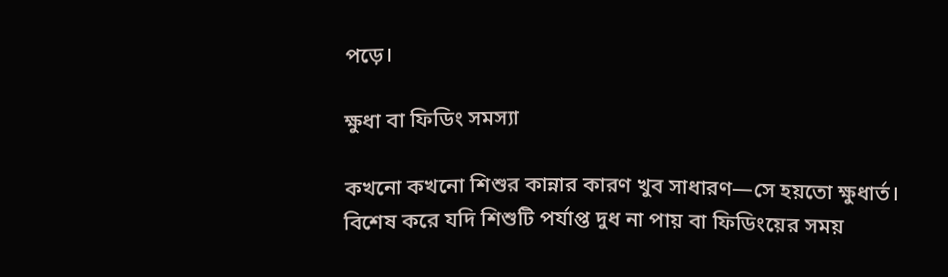পড়ে।

ক্ষুধা বা ফিডিং সমস্যা

কখনো কখনো শিশুর কান্নার কারণ খুব সাধারণ—সে হয়তো ক্ষুধার্ত। বিশেষ করে যদি শিশুটি পর্যাপ্ত দুধ না পায় বা ফিডিংয়ের সময়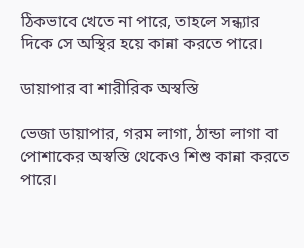ঠিকভাবে খেতে না পারে, তাহলে সন্ধ্যার দিকে সে অস্থির হয়ে কান্না করতে পারে।

ডায়াপার বা শারীরিক অস্বস্তি

ভেজা ডায়াপার, গরম লাগা, ঠান্ডা লাগা বা পোশাকের অস্বস্তি থেকেও শিশু কান্না করতে পারে।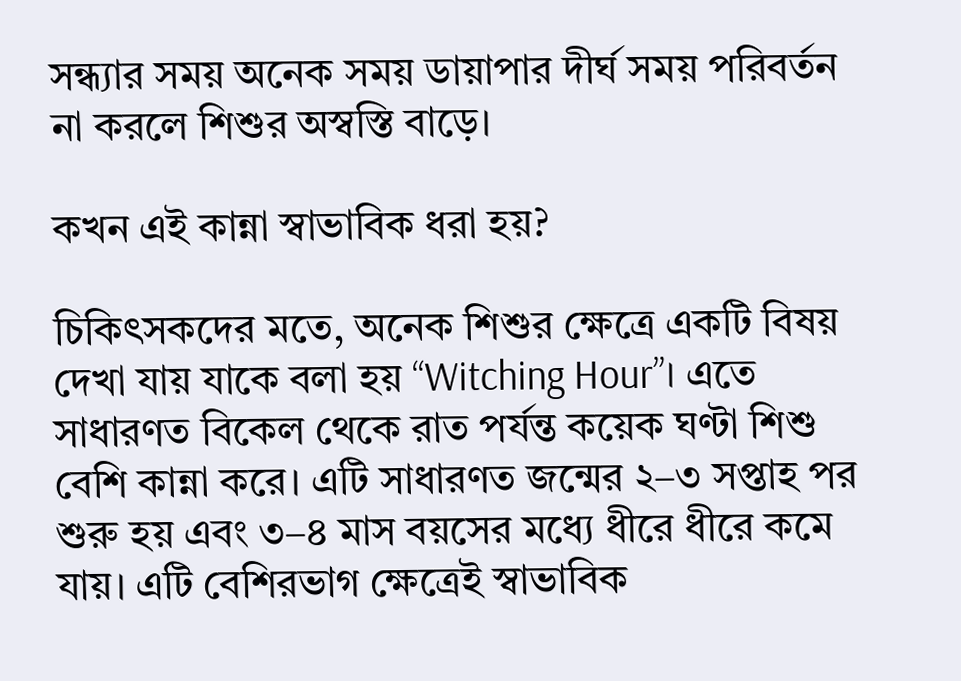সন্ধ্যার সময় অনেক সময় ডায়াপার দীর্ঘ সময় পরিবর্তন না করলে শিশুর অস্বস্তি বাড়ে।

কখন এই কান্না স্বাভাবিক ধরা হয়?

চিকিৎসকদের মতে, অনেক শিশুর ক্ষেত্রে একটি বিষয় দেখা যায় যাকে বলা হয় “Witching Hour”। এতে সাধারণত বিকেল থেকে রাত পর্যন্ত কয়েক ঘণ্টা শিশু বেশি কান্না করে। এটি সাধারণত জন্মের ২–৩ সপ্তাহ পর শুরু হয় এবং ৩–৪ মাস বয়সের মধ্যে ধীরে ধীরে কমে যায়। এটি বেশিরভাগ ক্ষেত্রেই স্বাভাবিক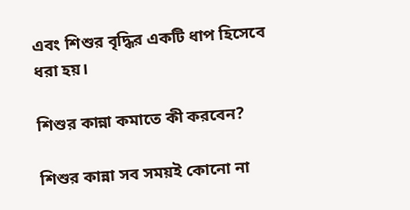এবং শিশুর বৃদ্ধির একটি ধাপ হিসেবে ধরা হয়।

শিশুর কান্না কমাতে কী করবেন?

শিশুর কান্না সব সময়ই কোনো না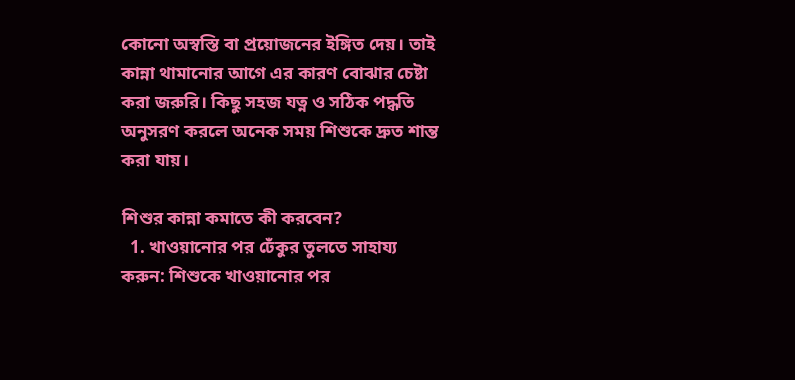কোনো অস্বস্তি বা প্রয়োজনের ইঙ্গিত দেয়। তাই কান্না থামানোর আগে এর কারণ বোঝার চেষ্টা করা জরুরি। কিছু সহজ যত্ন ও সঠিক পদ্ধতি অনুসরণ করলে অনেক সময় শিশুকে দ্রুত শান্ত করা যায়।

শিশুর কান্না কমাতে কী করবেন?
  1. খাওয়ানোর পর ঢেঁকুর তুলতে সাহায্য করুন: শিশুকে খাওয়ানোর পর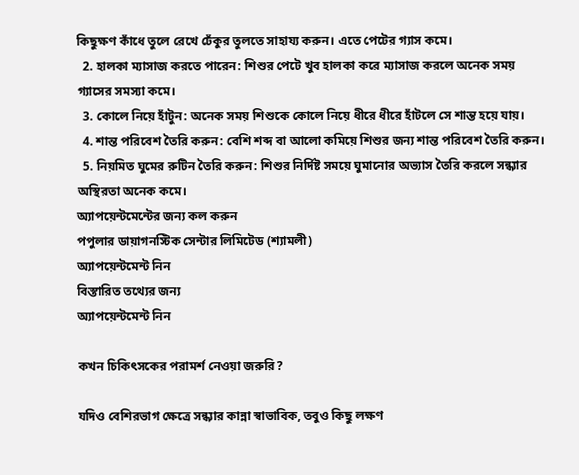কিছুক্ষণ কাঁধে তুলে রেখে ঢেঁকুর তুলতে সাহায্য করুন। এতে পেটের গ্যাস কমে।
  2. হালকা ম্যাসাজ করতে পারেন: শিশুর পেটে খুব হালকা করে ম্যাসাজ করলে অনেক সময় গ্যাসের সমস্যা কমে।
  3. কোলে নিয়ে হাঁটুন: অনেক সময় শিশুকে কোলে নিয়ে ধীরে ধীরে হাঁটলে সে শান্ত হয়ে যায়।
  4. শান্ত পরিবেশ তৈরি করুন: বেশি শব্দ বা আলো কমিয়ে শিশুর জন্য শান্ত পরিবেশ তৈরি করুন।
  5. নিয়মিত ঘুমের রুটিন তৈরি করুন: শিশুর নির্দিষ্ট সময়ে ঘুমানোর অভ্যাস তৈরি করলে সন্ধ্যার অস্থিরতা অনেক কমে।
অ্যাপয়েন্টমেন্টের জন্য কল করুন
পপুলার ডায়াগনস্টিক সেন্টার লিমিটেড (শ্যামলী)
অ্যাপয়েন্টমেন্ট নিন
বিস্তারিত তথ্যের জন্য
অ্যাপয়েন্টমেন্ট নিন

কখন চিকিৎসকের পরামর্শ নেওয়া জরুরি?

যদিও বেশিরভাগ ক্ষেত্রে সন্ধ্যার কান্না স্বাভাবিক, তবুও কিছু লক্ষণ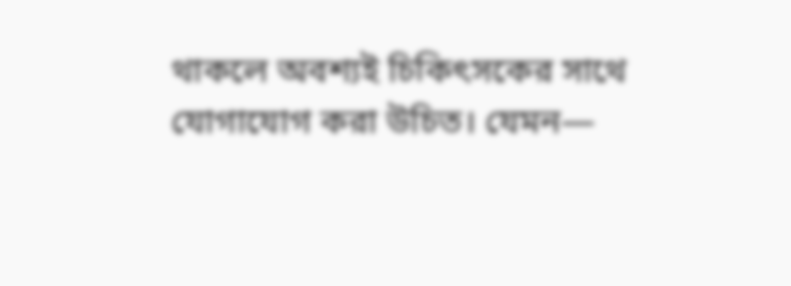থাকলে অবশ্যই চিকিৎসকের সাথে যোগাযোগ করা উচিত। যেমন—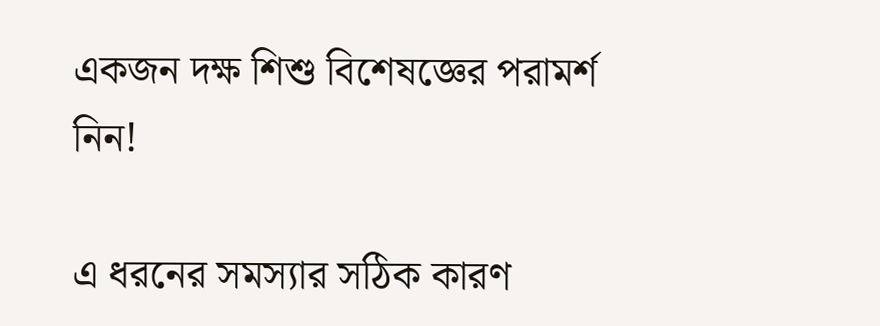একজন দক্ষ শিশু বিশেষজ্ঞের পরামর্শ নিন!

এ ধরনের সমস্যার সঠিক কারণ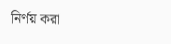নির্ণয় করা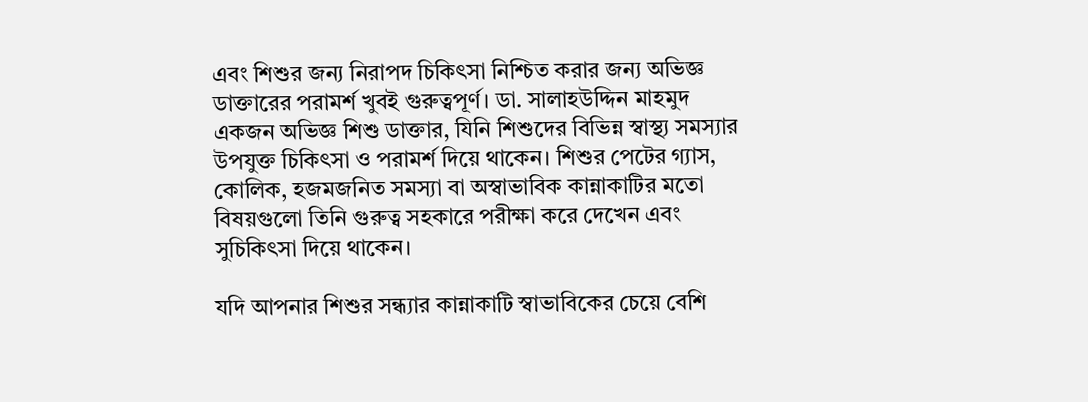এবং শিশুর জন্য নিরাপদ চিকিৎসা নিশ্চিত করার জন্য অভিজ্ঞ ডাক্তারের পরামর্শ খুবই গুরুত্বপূর্ণ। ডা. সালাহউদ্দিন মাহমুদ একজন অভিজ্ঞ শিশু ডাক্তার, যিনি শিশুদের বিভিন্ন স্বাস্থ্য সমস্যার উপযুক্ত চিকিৎসা ও পরামর্শ দিয়ে থাকেন। শিশুর পেটের গ্যাস, কোলিক, হজমজনিত সমস্যা বা অস্বাভাবিক কান্নাকাটির মতো বিষয়গুলো তিনি গুরুত্ব সহকারে পরীক্ষা করে দেখেন এবং সুচিকিৎসা দিয়ে থাকেন।

যদি আপনার শিশুর সন্ধ্যার কান্নাকাটি স্বাভাবিকের চেয়ে বেশি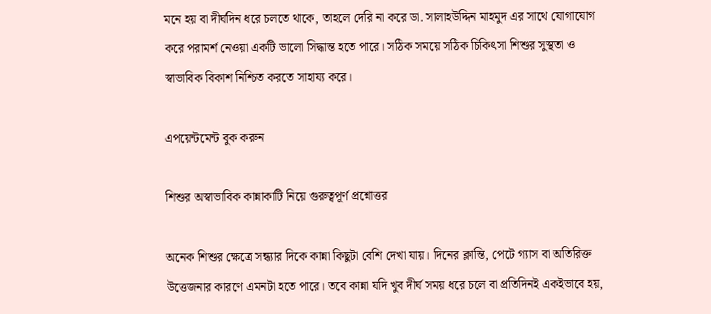মনে হয় বা দীর্ঘদিন ধরে চলতে থাকে, তাহলে দেরি না করে ডা. সালাহউদ্দিন মাহমুদ এর সাথে যোগাযোগ করে পরামর্শ নেওয়া একটি ভালো সিদ্ধান্ত হতে পারে। সঠিক সময়ে সঠিক চিকিৎসা শিশুর সুস্থতা ও স্বাভাবিক বিকাশ নিশ্চিত করতে সাহায্য করে।

এপয়েন্টমেন্ট বুক করুন

শিশুর অস্বাভাবিক কান্নাকাটি নিয়ে গুরুত্বপূর্ণ প্রশ্নোত্তর

অনেক শিশুর ক্ষেত্রে সন্ধ্যার দিকে কান্না কিছুটা বেশি দেখা যায়। দিনের ক্লান্তি, পেটে গ্যাস বা অতিরিক্ত উত্তেজনার কারণে এমনটা হতে পারে। তবে কান্না যদি খুব দীর্ঘ সময় ধরে চলে বা প্রতিদিনই একইভাবে হয়,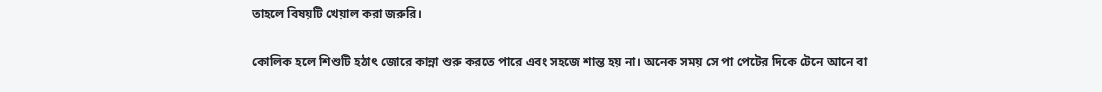তাহলে বিষয়টি খেয়াল করা জরুরি।

কোলিক হলে শিশুটি হঠাৎ জোরে কান্না শুরু করতে পারে এবং সহজে শান্ত হয় না। অনেক সময় সে পা পেটের দিকে টেনে আনে বা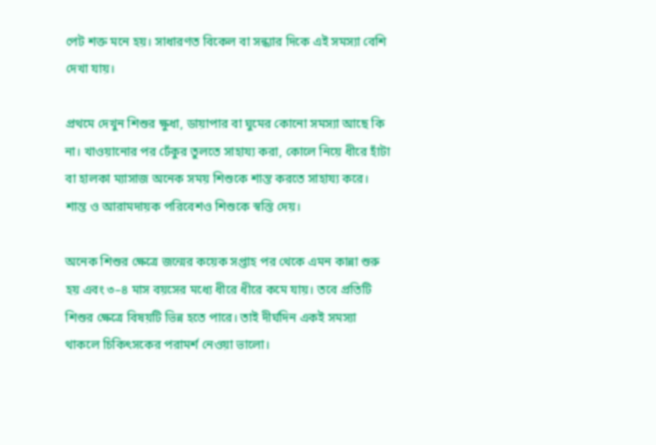পেট শক্ত মনে হয়। সাধারণত বিকেল বা সন্ধ্যার দিকে এই সমস্যা বেশি দেখা যায়।

প্রথমে দেখুন শিশুর ক্ষুধা, ডায়াপার বা ঘুমের কোনো সমস্যা আছে কি না। খাওয়ানোর পর ঢেঁকুর তুলতে সাহায্য করা, কোলে নিয়ে ধীরে হাঁটা বা হালকা ম্যাসাজ অনেক সময় শিশুকে শান্ত করতে সাহায্য করে। শান্ত ও আরামদায়ক পরিবেশও শিশুকে স্বস্তি দেয়।

অনেক শিশুর ক্ষেত্রে জন্মের কয়েক সপ্তাহ পর থেকে এমন কান্না শুরু হয় এবং ৩–৪ মাস বয়সের মধ্যে ধীরে ধীরে কমে যায়। তবে প্রতিটি শিশুর ক্ষেত্রে বিষয়টি ভিন্ন হতে পারে। তাই দীর্ঘদিন একই সমস্যা থাকলে চিকিৎসকের পরামর্শ নেওয়া ভালো।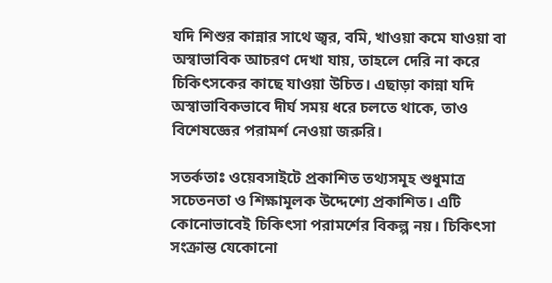যদি শিশুর কান্নার সাথে জ্বর, বমি, খাওয়া কমে যাওয়া বা অস্বাভাবিক আচরণ দেখা যায়, তাহলে দেরি না করে চিকিৎসকের কাছে যাওয়া উচিত। এছাড়া কান্না যদি অস্বাভাবিকভাবে দীর্ঘ সময় ধরে চলতে থাকে, তাও বিশেষজ্ঞের পরামর্শ নেওয়া জরুরি।

সতর্কতাঃ ওয়েবসাইটে প্রকাশিত তথ্যসমূহ শুধুমাত্র সচেতনতা ও শিক্ষামূলক উদ্দেশ্যে প্রকাশিত। এটি কোনোভাবেই চিকিৎসা পরামর্শের বিকল্প নয়। চিকিৎসা সংক্রান্ত যেকোনো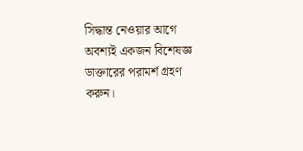সিদ্ধান্ত নেওয়ার আগে অবশ্যই একজন বিশেষজ্ঞ ডাক্তারের পরামর্শ গ্রহণ করুন।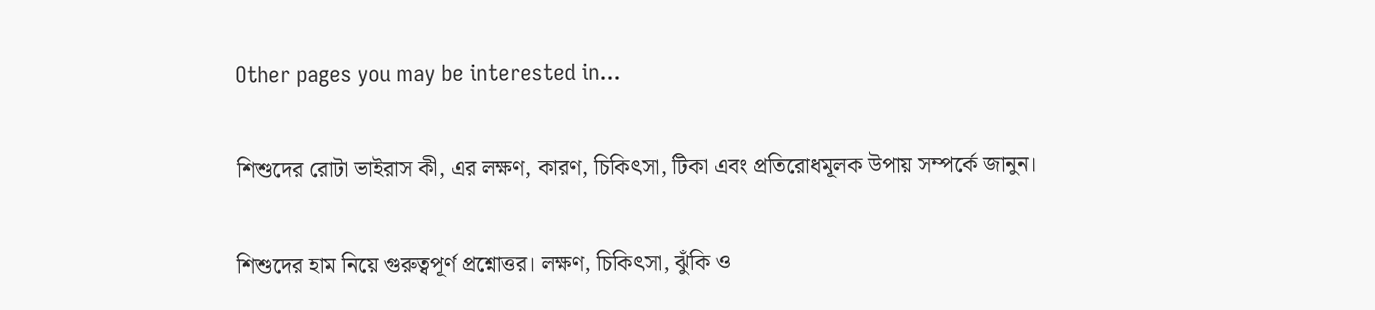Other pages you may be interested in...

শিশুদের রোটা ভাইরাস কী, এর লক্ষণ, কারণ, চিকিৎসা, টিকা এবং প্রতিরোধমূলক উপায় সম্পর্কে জানুন।

শিশুদের হাম নিয়ে গুরুত্বপূর্ণ প্রশ্নোত্তর। লক্ষণ, চিকিৎসা, ঝুঁকি ও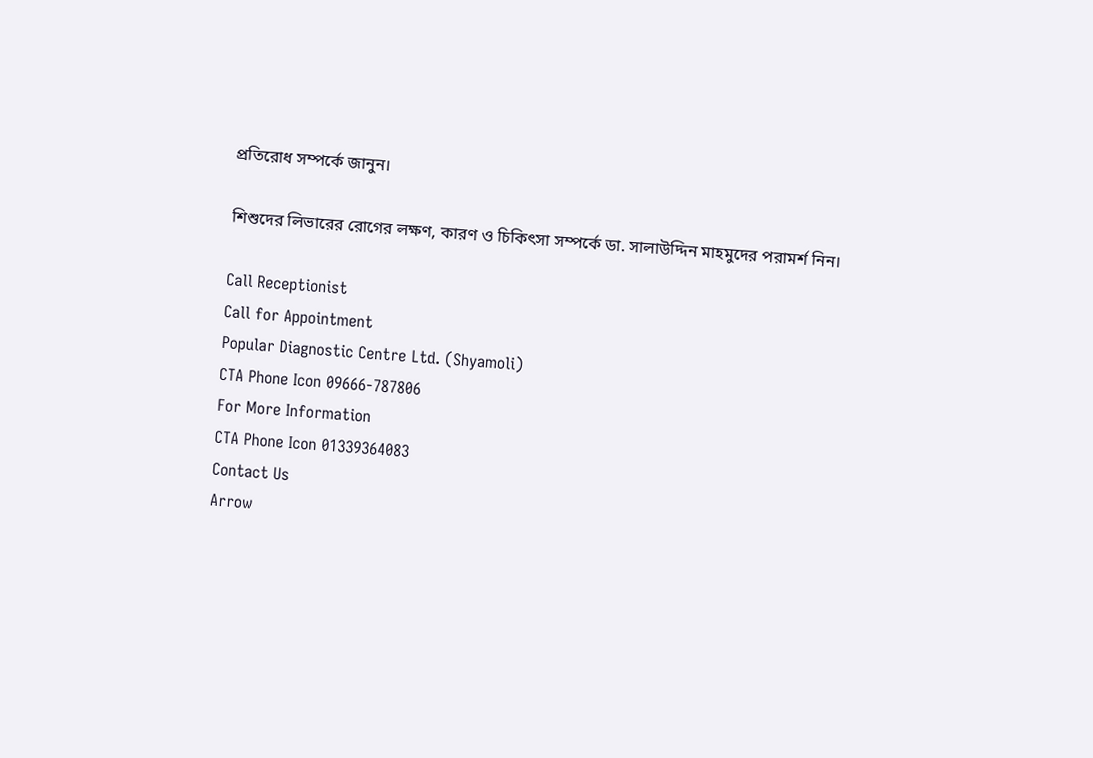প্রতিরোধ সম্পর্কে জানুন।

শিশুদের লিভারের রোগের লক্ষণ, কারণ ও চিকিৎসা সম্পর্কে ডা. সালাউদ্দিন মাহমুদের পরামর্শ নিন।

Call Receptionist
Call for Appointment
Popular Diagnostic Centre Ltd. (Shyamoli)
CTA Phone Icon 09666-787806
For More Information
CTA Phone Icon 01339364083
Contact Us
Arrow